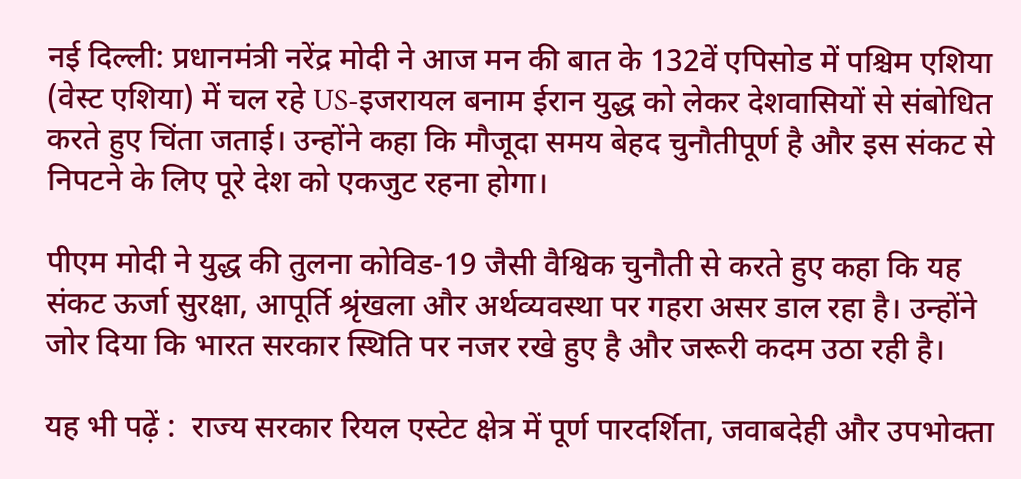नई दिल्ली: प्रधानमंत्री नरेंद्र मोदी ने आज मन की बात के 132वें एपिसोड में पश्चिम एशिया (वेस्ट एशिया) में चल रहे US-इजरायल बनाम ईरान युद्ध को लेकर देशवासियों से संबोधित करते हुए चिंता जताई। उन्होंने कहा कि मौजूदा समय बेहद चुनौतीपूर्ण है और इस संकट से निपटने के लिए पूरे देश को एकजुट रहना होगा।

पीएम मोदी ने युद्ध की तुलना कोविड-19 जैसी वैश्विक चुनौती से करते हुए कहा कि यह संकट ऊर्जा सुरक्षा, आपूर्ति श्रृंखला और अर्थव्यवस्था पर गहरा असर डाल रहा है। उन्होंने जोर दिया कि भारत सरकार स्थिति पर नजर रखे हुए है और जरूरी कदम उठा रही है।

यह भी पढ़ें :  राज्य सरकार रियल एस्टेट क्षेत्र में पूर्ण पारदर्शिता, जवाबदेही और उपभोक्ता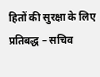हितों की सुरक्षा के लिए प्रतिबद्ध – सचिव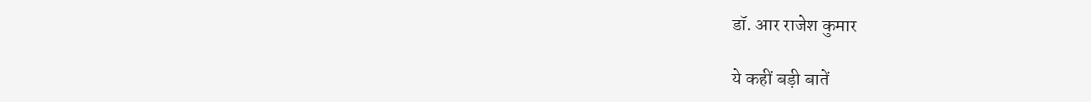डॉ. आर राजेश कुमार

ये कहीं बड़ी बातें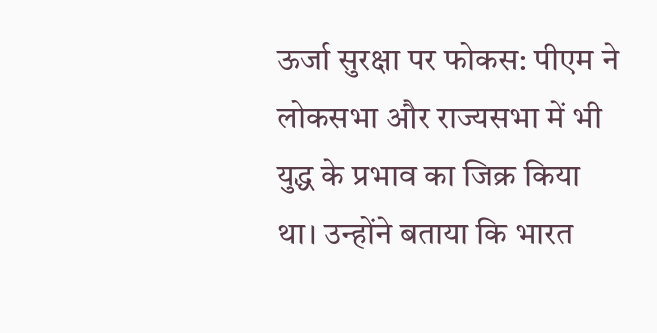ऊर्जा सुरक्षा पर फोकस: पीएम ने लोकसभा और राज्यसभा में भी युद्ध के प्रभाव का जिक्र किया था। उन्होंने बताया कि भारत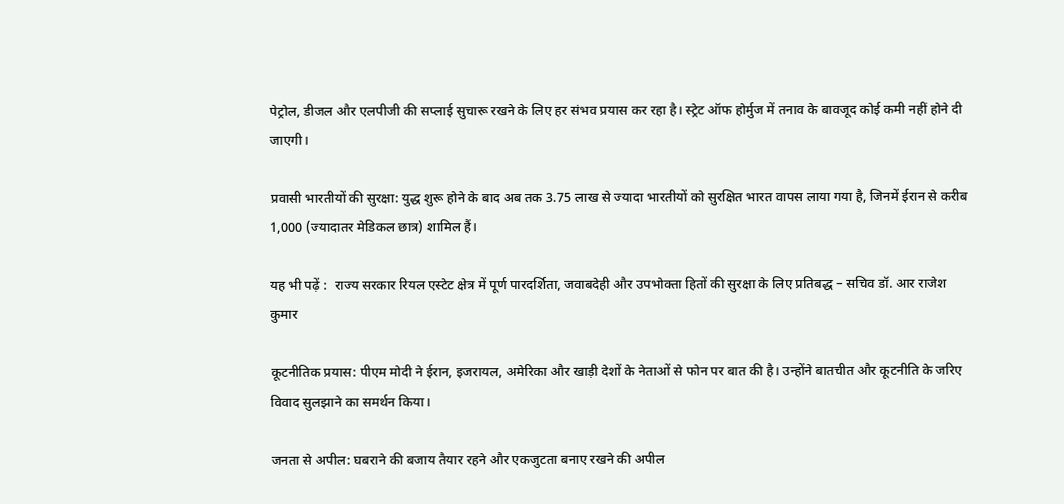पेट्रोल, डीजल और एलपीजी की सप्लाई सुचारू रखने के लिए हर संभव प्रयास कर रहा है। स्ट्रेट ऑफ होर्मुज में तनाव के बावजूद कोई कमी नहीं होने दी जाएगी।

प्रवासी भारतीयों की सुरक्षा: युद्ध शुरू होने के बाद अब तक 3.75 लाख से ज्यादा भारतीयों को सुरक्षित भारत वापस लाया गया है, जिनमें ईरान से करीब 1,000 (ज्यादातर मेडिकल छात्र) शामिल हैं।

यह भी पढ़ें :  राज्य सरकार रियल एस्टेट क्षेत्र में पूर्ण पारदर्शिता, जवाबदेही और उपभोक्ता हितों की सुरक्षा के लिए प्रतिबद्ध – सचिव डॉ. आर राजेश कुमार

कूटनीतिक प्रयास: पीएम मोदी ने ईरान, इजरायल, अमेरिका और खाड़ी देशों के नेताओं से फोन पर बात की है। उन्होंने बातचीत और कूटनीति के जरिए विवाद सुलझाने का समर्थन किया।

जनता से अपील: घबराने की बजाय तैयार रहने और एकजुटता बनाए रखने की अपील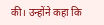की। उन्होंने कहा कि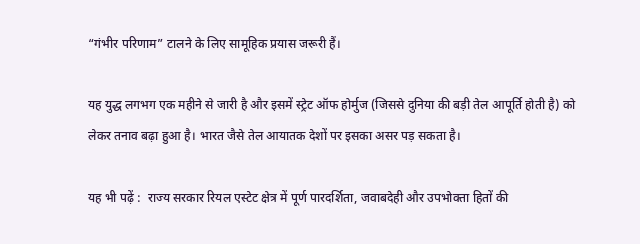“गंभीर परिणाम” टालने के लिए सामूहिक प्रयास जरूरी हैं।

यह युद्ध लगभग एक महीने से जारी है और इसमें स्ट्रेट ऑफ होर्मुज (जिससे दुनिया की बड़ी तेल आपूर्ति होती है) को लेकर तनाव बढ़ा हुआ है। भारत जैसे तेल आयातक देशों पर इसका असर पड़ सकता है।

यह भी पढ़ें :  राज्य सरकार रियल एस्टेट क्षेत्र में पूर्ण पारदर्शिता, जवाबदेही और उपभोक्ता हितों की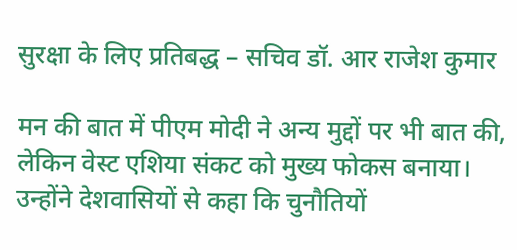सुरक्षा के लिए प्रतिबद्ध – सचिव डॉ. आर राजेश कुमार

मन की बात में पीएम मोदी ने अन्य मुद्दों पर भी बात की, लेकिन वेस्ट एशिया संकट को मुख्य फोकस बनाया। उन्होंने देशवासियों से कहा कि चुनौतियों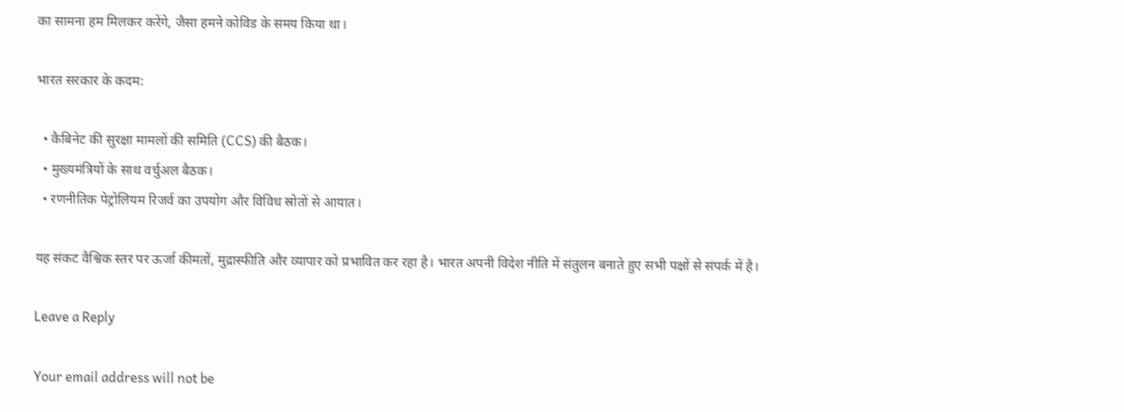का सामना हम मिलकर करेंगे, जैसा हमने कोविड के समय किया था।

भारत सरकार के कदम:

  • कैबिनेट की सुरक्षा मामलों की समिति (CCS) की बैठक।
  • मुख्यमंत्रियों के साथ वर्चुअल बैठक।
  • रणनीतिक पेट्रोलियम रिजर्व का उपयोग और विविध स्रोतों से आयात।

यह संकट वैश्विक स्तर पर ऊर्जा कीमतों, मुद्रास्फीति और व्यापार को प्रभावित कर रहा है। भारत अपनी विदेश नीति में संतुलन बनाते हुए सभी पक्षों से संपर्क में है।

Leave a Reply

Your email address will not be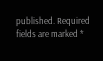published. Required fields are marked *